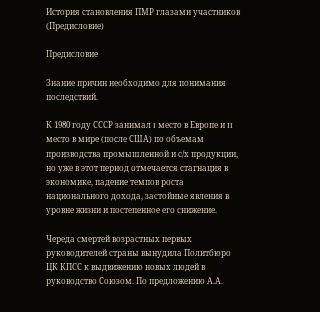История становления ПМР глазами участников (Предисловие)

Предисловие

Знание причин необходимо для понимания последствий.

К 1980 году СССР занимал I место в Европе и II место в мире (после США) по объемам производства промышленной и с/х продукции, но уже в этот период отмечается стагнация в экономике, падение темпов роста национального дохода, застойные явления в уровне жизни и постепенное его снижение.

Череда смертей возрастных первых руководителей страны вынудила Политбюро ЦК КПСС к выдвижению новых людей в руководство Союзом. По предложению А.А.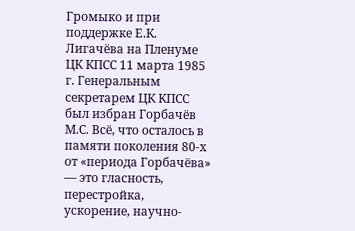Громыко и при поддержке Е.К. Лигачёва на Пленуме ЦК КПСС 11 марта 1985 г. Генеральным секретарем ЦК КПСС был избран Горбачёв М.С. Всё, что осталось в памяти поколения 80-х от «периода Горбачёва» — это гласность, перестройка, ускорение, научно-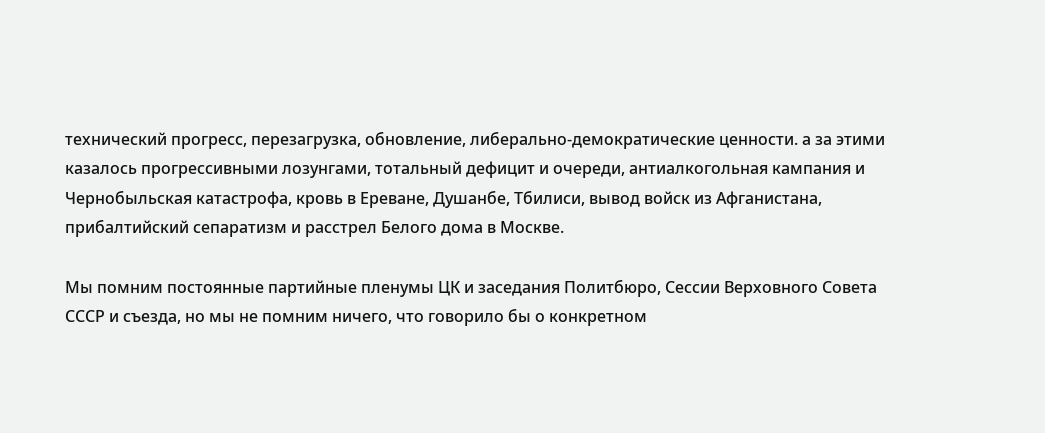технический прогресс, перезагрузка, обновление, либерально-демократические ценности. а за этими казалось прогрессивными лозунгами, тотальный дефицит и очереди, антиалкогольная кампания и Чернобыльская катастрофа, кровь в Ереване, Душанбе, Тбилиси, вывод войск из Афганистана, прибалтийский сепаратизм и расстрел Белого дома в Москве.

Мы помним постоянные партийные пленумы ЦК и заседания Политбюро, Сессии Верховного Совета СССР и съезда, но мы не помним ничего, что говорило бы о конкретном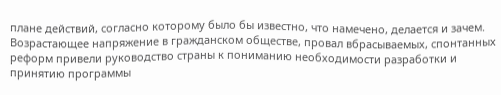плане действий, согласно которому было бы известно, что намечено, делается и зачем. Возрастающее напряжение в гражданском обществе, провал вбрасываемых, спонтанных реформ привели руководство страны к пониманию необходимости разработки и принятию программы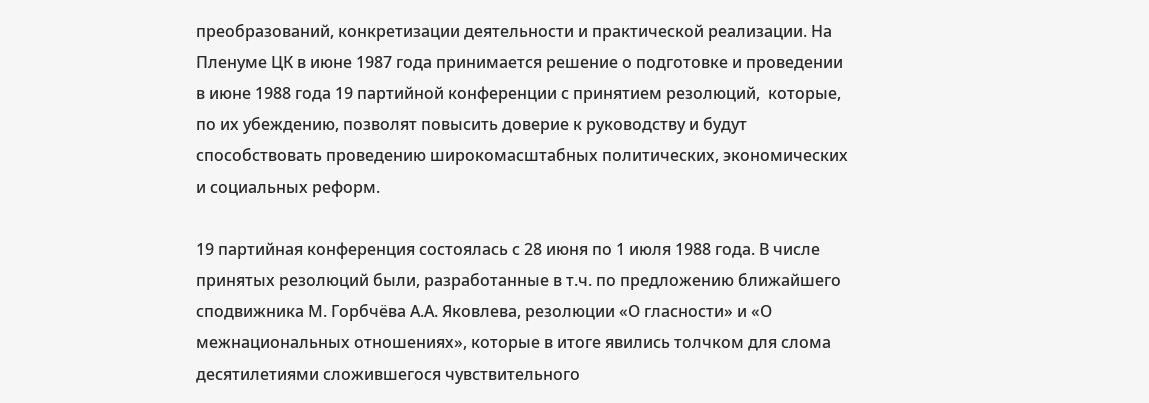преобразований, конкретизации деятельности и практической реализации. На Пленуме ЦК в июне 1987 года принимается решение о подготовке и проведении в июне 1988 года 19 партийной конференции с принятием резолюций,  которые, по их убеждению, позволят повысить доверие к руководству и будут способствовать проведению широкомасштабных политических, экономических и социальных реформ.

19 партийная конференция состоялась с 28 июня по 1 июля 1988 года. В числе принятых резолюций были, разработанные в т.ч. по предложению ближайшего сподвижника М. Горбчёва А.А. Яковлева, резолюции «О гласности» и «О межнациональных отношениях», которые в итоге явились толчком для слома десятилетиями сложившегося чувствительного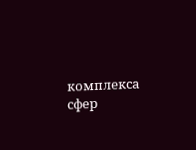комплекса сфер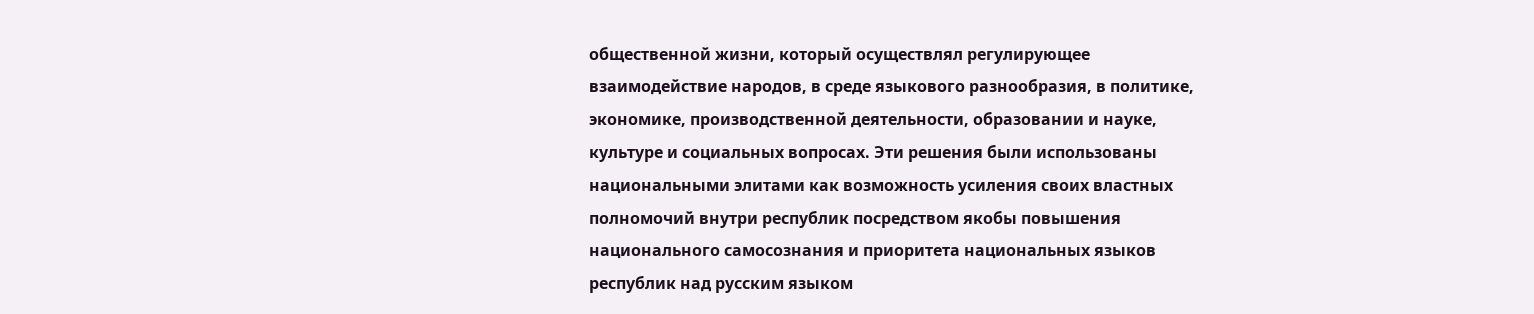общественной жизни, который осуществлял регулирующее взаимодействие народов, в среде языкового разнообразия, в политике, экономике, производственной деятельности, образовании и науке, культуре и социальных вопросах. Эти решения были использованы национальными элитами как возможность усиления своих властных полномочий внутри республик посредством якобы повышения национального самосознания и приоритета национальных языков республик над русским языком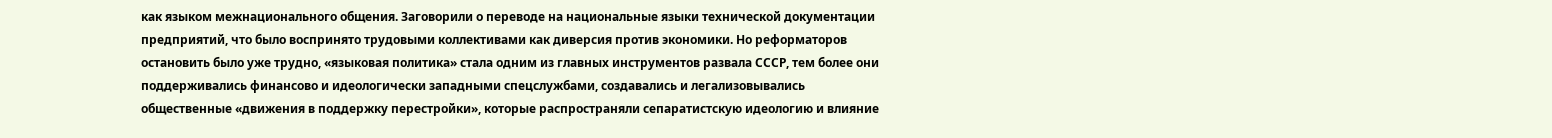как языком межнационального общения. Заговорили о переводе на национальные языки технической документации предприятий, что было воспринято трудовыми коллективами как диверсия против экономики. Но реформаторов остановить было уже трудно, «языковая политика» стала одним из главных инструментов развала СССР, тем более они поддерживались финансово и идеологически западными спецслужбами, создавались и легализовывались общественные «движения в поддержку перестройки», которые распространяли сепаратистскую идеологию и влияние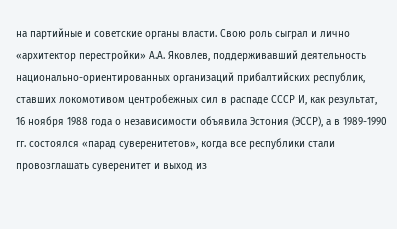на партийные и советские органы власти. Свою роль сыграл и лично «архитектор перестройки» А.А. Яковлев, поддерживавший деятельность национально-ориентированных организаций прибалтийских республик, ставших локомотивом центробежных сил в распаде СССР И, как результат, 16 ноября 1988 года о независимости объявила Эстония (ЭССР), а в 1989-1990 гг. состоялся «парад суверенитетов», когда все республики стали провозглашать суверенитет и выход из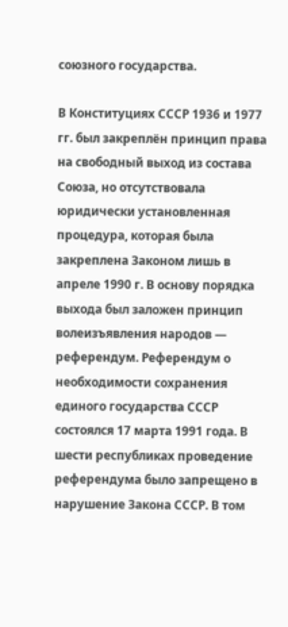союзного государства.

В Конституциях СССР 1936 и 1977 гг. был закреплён принцип права на свободный выход из состава Союза, но отсутствовала юридически установленная процедура, которая была закреплена Законом лишь в апреле 1990 г. В основу порядка выхода был заложен принцип волеизъявления народов — референдум. Референдум о необходимости сохранения единого государства СССР состоялся 17 марта 1991 года. В шести республиках проведение референдума было запрещено в нарушение Закона СССР. В том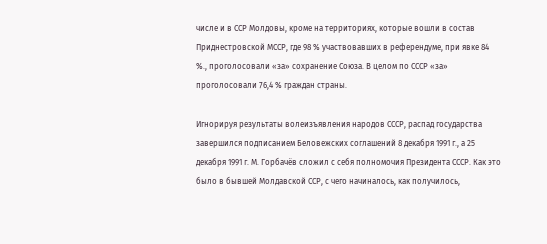числе и в ССР Молдовы, кроме на территориях, которые вошли в состав Приднестровской МССР, где 98 % участвовавших в референдуме, при явке 84 %., проголосовали «за» сохранение Союза. В целом по СССР «за» проголосовали 76,4 % граждан страны.

Игнорируя результаты волеизъявления народов СССР, распад государства завершился подписанием Беловежских соглашений 8 декабря 1991 г., а 25 декабря 1991 г. М. Горбачёв сложил с себя полномочия Президента СССР. Как это было в бывшей Молдавской ССР, с чего начиналось, как получилось,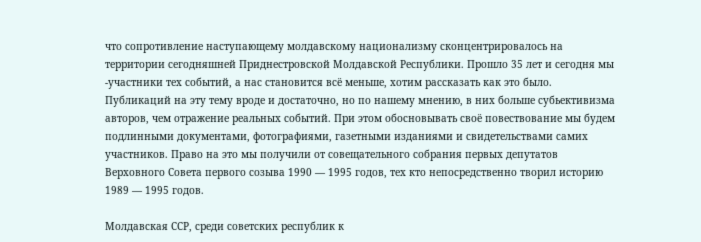что сопротивление наступающему молдавскому национализму сконцентрировалось на территории сегодняшней Приднестровской Молдавской Республики. Прошло 35 лет и сегодня мы -участники тех событий, а нас становится всё меньше, хотим рассказать как это было. Публикаций на эту тему вроде и достаточно, но по нашему мнению, в них больше субьективизма авторов, чем отражение реальных событий. При этом обосновывать своё повествование мы будем подлинными документами, фотографиями, газетными изданиями и свидетельствами самих участников. Право на это мы получили от совещательного собрания первых депутатов Верховного Совета первого созыва 1990 — 1995 годов, тех кто непосредственно творил историю 1989 — 1995 годов.

Молдавская ССР, среди советских республик к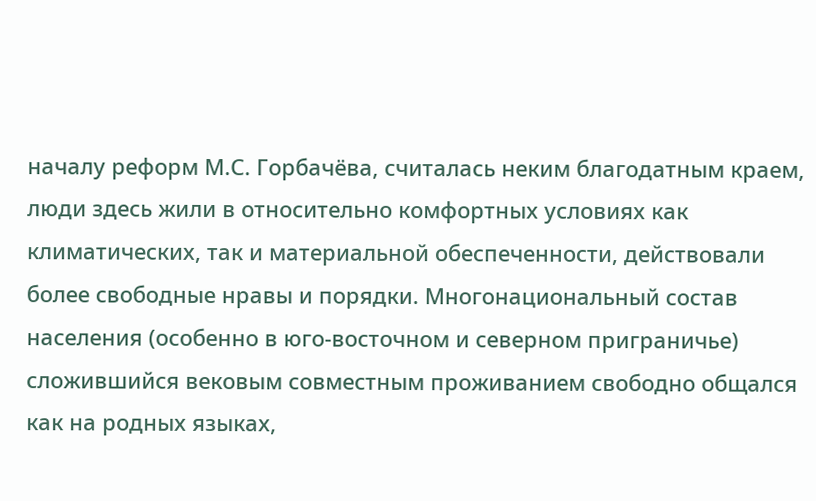началу реформ М.С. Горбачёва, считалась неким благодатным краем, люди здесь жили в относительно комфортных условиях как климатических, так и материальной обеспеченности, действовали более свободные нравы и порядки. Многонациональный состав населения (особенно в юго-восточном и северном приграничье) сложившийся вековым совместным проживанием свободно общался как на родных языках,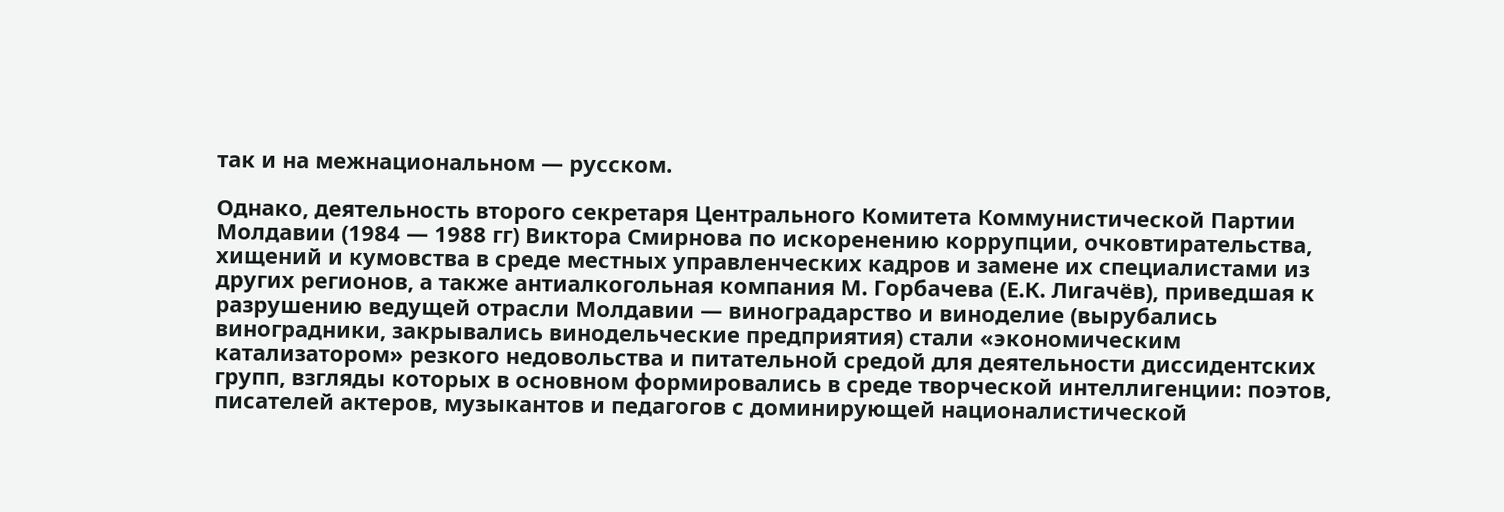так и на межнациональном — русском.

Однако, деятельность второго секретаря Центрального Комитета Коммунистической Партии Молдавии (1984 — 1988 гг) Виктора Смирнова по искоренению коррупции, очковтирательства, хищений и кумовства в среде местных управленческих кадров и замене их специалистами из других регионов, а также антиалкогольная компания М. Горбачева (Е.К. Лигачёв), приведшая к разрушению ведущей отрасли Молдавии — виноградарство и виноделие (вырубались виноградники, закрывались винодельческие предприятия) стали «экономическим катализатором» резкого недовольства и питательной средой для деятельности диссидентских групп, взгляды которых в основном формировались в среде творческой интеллигенции: поэтов, писателей актеров, музыкантов и педагогов с доминирующей националистической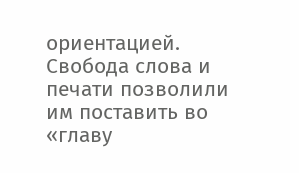ориентацией. Свобода слова и печати позволили им поставить во «главу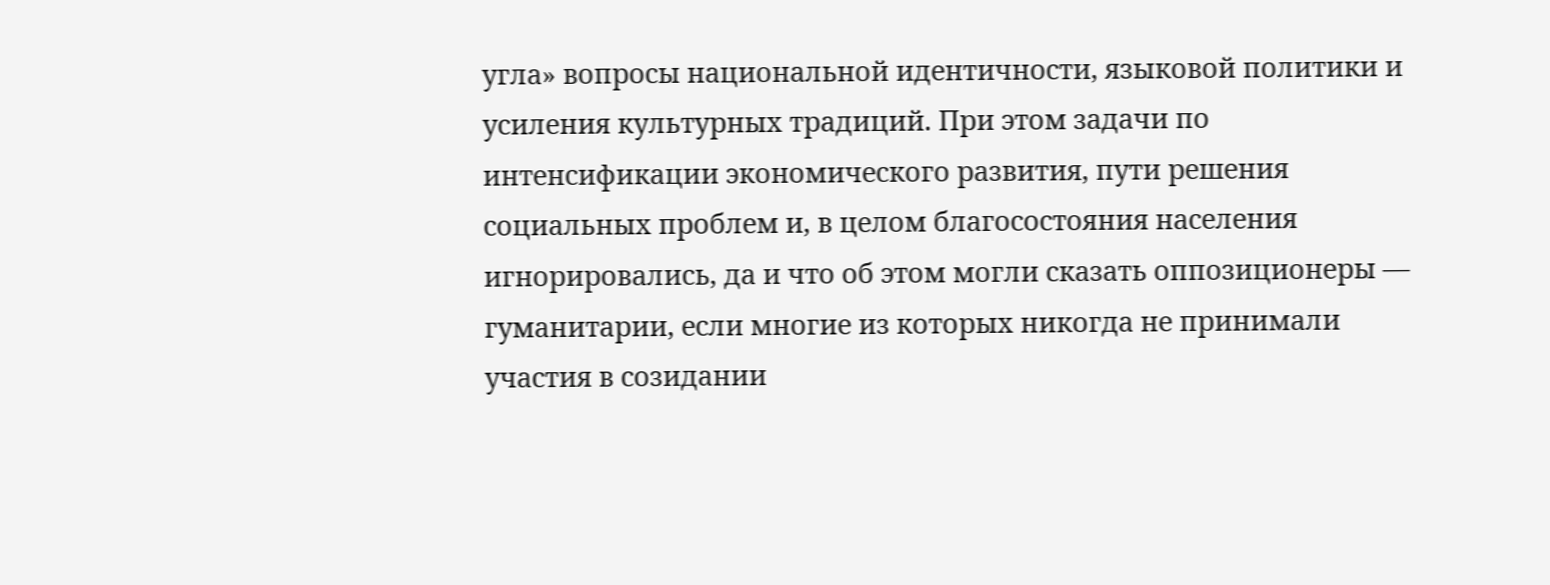угла» вопросы национальной идентичности, языковой политики и усиления культурных традиций. При этом задачи по интенсификации экономического развития, пути решения социальных проблем и, в целом благосостояния населения игнорировались, да и что об этом могли сказать оппозиционеры — гуманитарии, если многие из которых никогда не принимали участия в созидании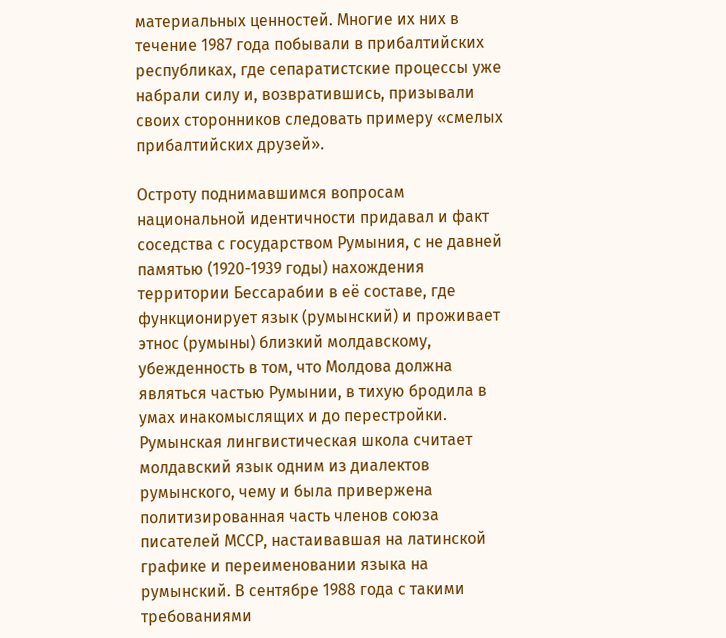материальных ценностей. Многие их них в течение 1987 года побывали в прибалтийских республиках, где сепаратистские процессы уже набрали силу и, возвратившись, призывали своих сторонников следовать примеру «смелых прибалтийских друзей».

Остроту поднимавшимся вопросам национальной идентичности придавал и факт соседства с государством Румыния, с не давней памятью (1920-1939 годы) нахождения территории Бессарабии в её составе, где функционирует язык (румынский) и проживает этнос (румыны) близкий молдавскому, убежденность в том, что Молдова должна являться частью Румынии, в тихую бродила в умах инакомыслящих и до перестройки. Румынская лингвистическая школа считает молдавский язык одним из диалектов румынского, чему и была привержена политизированная часть членов союза писателей МССР, настаивавшая на латинской графике и переименовании языка на румынский. В сентябре 1988 года с такими требованиями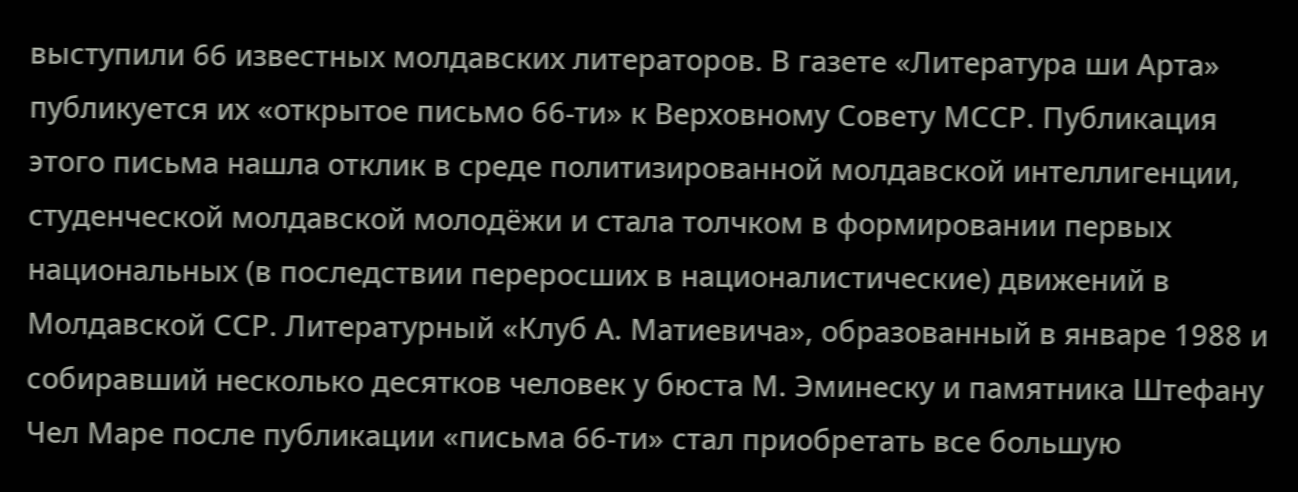выступили 66 известных молдавских литераторов. В газете «Литература ши Арта» публикуется их «открытое письмо 66-ти» к Верховному Совету МССР. Публикация этого письма нашла отклик в среде политизированной молдавской интеллигенции, студенческой молдавской молодёжи и стала толчком в формировании первых национальных (в последствии переросших в националистические) движений в Молдавской ССР. Литературный «Клуб А. Матиевича», образованный в январе 1988 и собиравший несколько десятков человек у бюста М. Эминеску и памятника Штефану Чел Маре после публикации «письма 66-ти» стал приобретать все большую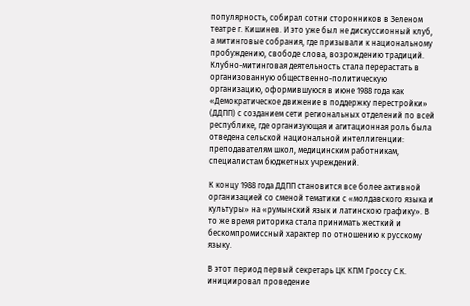популярность, собирал сотни сторонников в Зеленом театре г. Кишинев. И это уже был не дискуссионный клуб, а митинговые собрания, где призывали к национальному пробуждению, свободе слова, возрождению традиций. Клубно-митинговая деятельность стала перерастать в организованную общественно-политическую организацию, оформившуюся в июне 1988 года как «Демократическое движение в поддержку перестройки» (ДДПП) с созданием сети региональных отделений по всей республике, где организующая и агитационная роль была отведена сельской национальной интеллигенции: преподавателям школ, медицинским работникам, специалистам бюджетных учреждений.

К концу 1988 года ДДПП становится все более активной организацией со сменой тематики с «молдавского языка и культуры» на «румынский язык и латинскою графику». В то же время риторика стала принимать жесткий и бескомпромиссный характер по отношению к русскому языку.

В этот период первый секретарь ЦК КПМ Гроссу С.К. инициировал проведение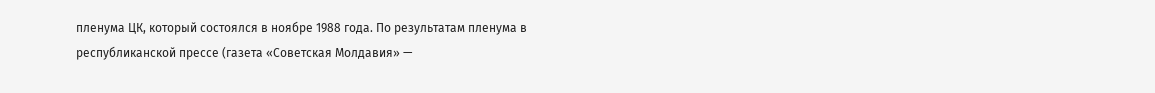пленума ЦК, который состоялся в ноябре 1988 года. По результатам пленума в республиканской прессе (газета «Советская Молдавия» —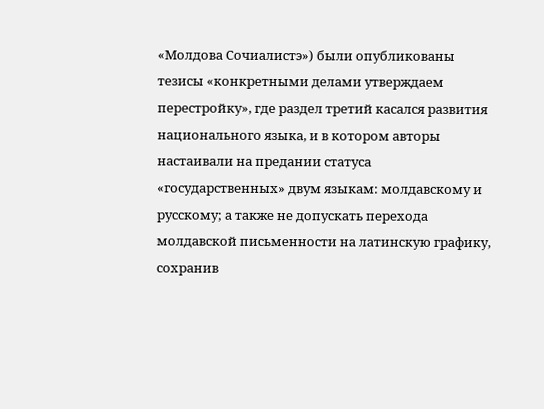«Молдова Сочиалистэ») были опубликованы тезисы «конкретными делами утверждаем перестройку», где раздел третий касался развития национального языка, и в котором авторы настаивали на предании статуса «государственных» двум языкам: молдавскому и русскому; а также не допускать перехода молдавской письменности на латинскую графику, сохранив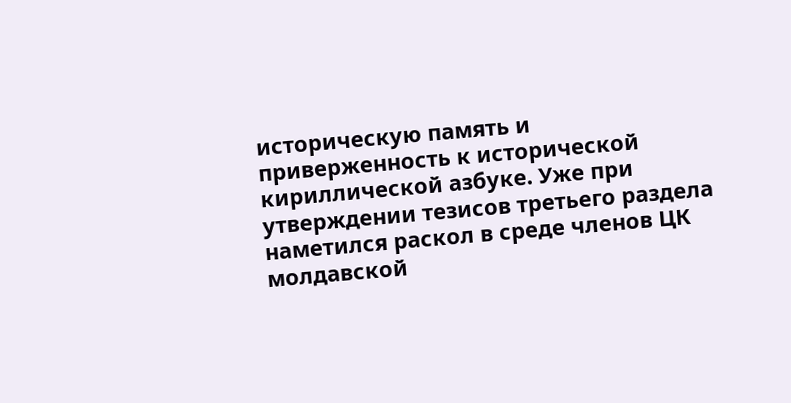историческую память и приверженность к исторической кириллической азбуке. Уже при утверждении тезисов третьего раздела наметился раскол в среде членов ЦК молдавской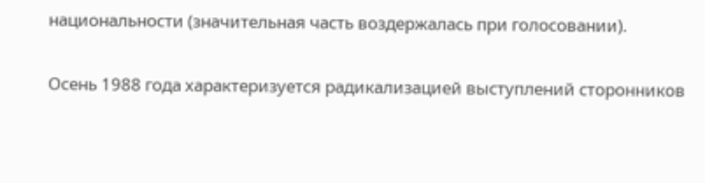национальности (значительная часть воздержалась при голосовании).

Осень 1988 года характеризуется радикализацией выступлений сторонников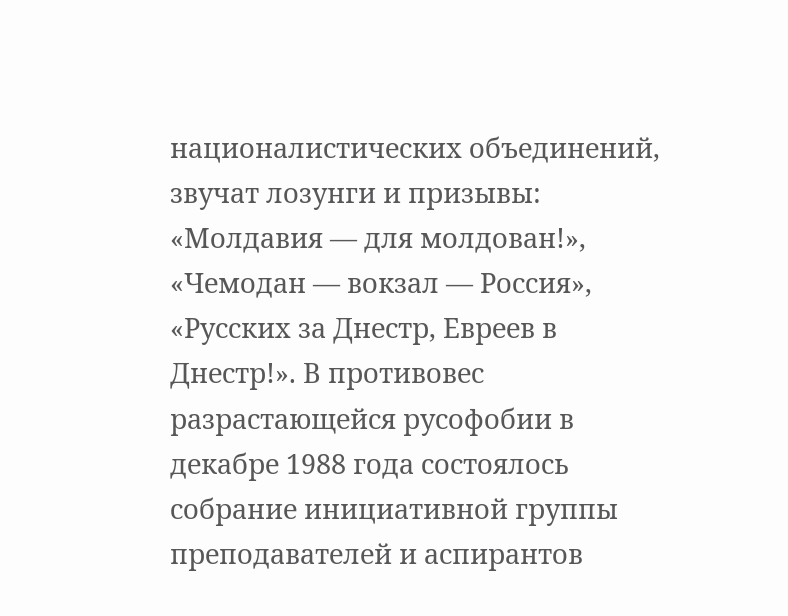националистических объединений, звучат лозунги и призывы: «Молдавия — для молдован!», «Чемодан — вокзал — Россия», «Русских за Днестр, Евреев в Днестр!». В противовес разрастающейся русофобии в декабре 1988 года состоялось собрание инициативной группы преподавателей и аспирантов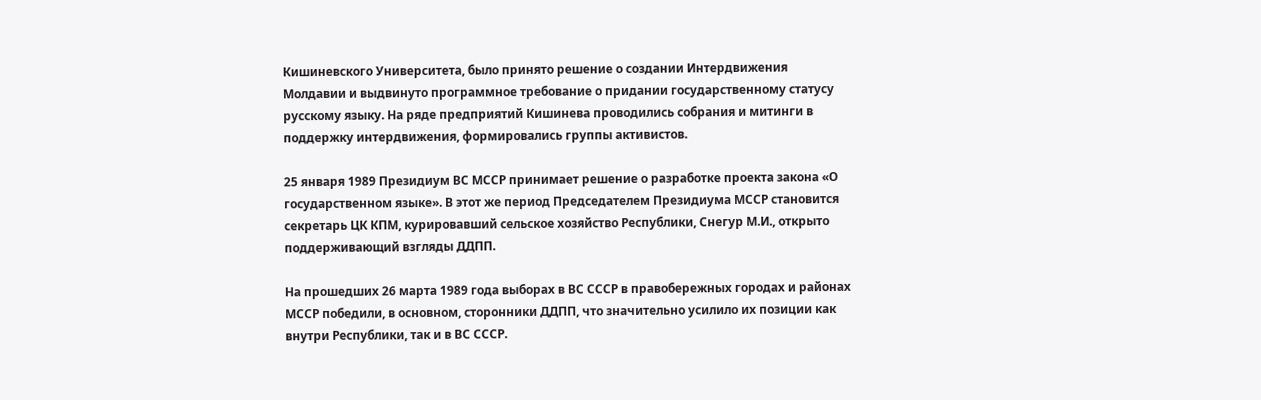Кишиневского Университета, было принято решение о создании Интердвижения Молдавии и выдвинуто программное требование о придании государственному статусу русскому языку. На ряде предприятий Кишинева проводились собрания и митинги в поддержку интердвижения, формировались группы активистов.

25 января 1989 Президиум ВС МССР принимает решение о разработке проекта закона «О государственном языке». В этот же период Председателем Президиума МССР становится секретарь ЦК КПМ, курировавший сельское хозяйство Республики, Снегур М.И., открыто поддерживающий взгляды ДДПП.

На прошедших 26 марта 1989 года выборах в ВС СССР в правобережных городах и районах МССР победили, в основном, сторонники ДДПП, что значительно усилило их позиции как внутри Республики, так и в ВС СССР.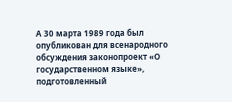А 30 марта 1989 года был опубликован для всенародного обсуждения законопроект «О государственном языке», подготовленный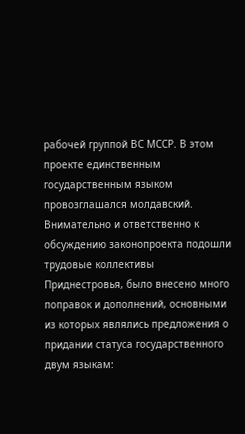рабочей группой ВС МССР. В этом проекте единственным государственным языком провозглашался молдавский. Внимательно и ответственно к обсуждению законопроекта подошли трудовые коллективы Приднестровья, было внесено много поправок и дополнений, основными из которых являлись предложения о придании статуса государственного двум языкам: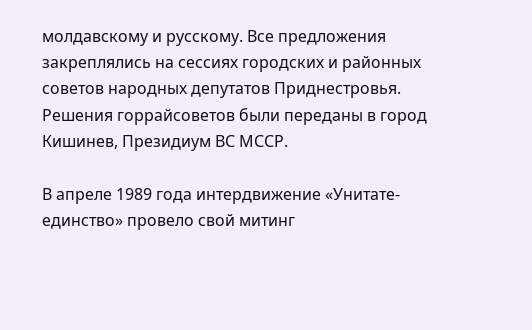молдавскому и русскому. Все предложения закреплялись на сессиях городских и районных советов народных депутатов Приднестровья. Решения горрайсоветов были переданы в город Кишинев, Президиум ВС МССР.

В апреле 1989 года интердвижение «Унитате-единство» провело свой митинг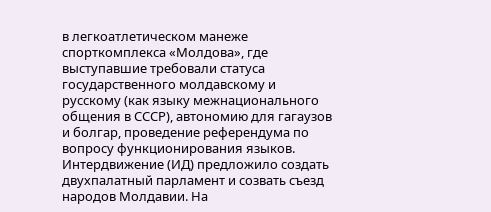в легкоатлетическом манеже спорткомплекса «Молдова», где выступавшие требовали статуса государственного молдавскому и русскому (как языку межнационального общения в СССР), автономию для гагаузов и болгар, проведение референдума по вопросу функционирования языков. Интердвижение (ИД) предложило создать двухпалатный парламент и созвать съезд народов Молдавии. На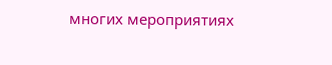многих мероприятиях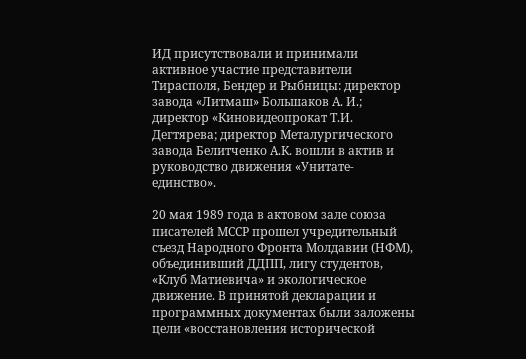ИД присутствовали и принимали активное участие представители Тирасполя, Бендер и Рыбницы: директор завода «Литмаш» Большаков А. И.; директор «Киновидеопрокат Т.И. Дегтярева; директор Металургического завода Белитченко А.К. вошли в актив и руководство движения «Унитате-единство».

20 мая 1989 года в актовом зале союза писателей МССР прошел учредительный съезд Народного Фронта Молдавии (НФМ), объединивший ДДПП, лигу студентов, «Клуб Матиевича» и экологическое движение. В принятой декларации и программных документах были заложены цели «восстановления исторической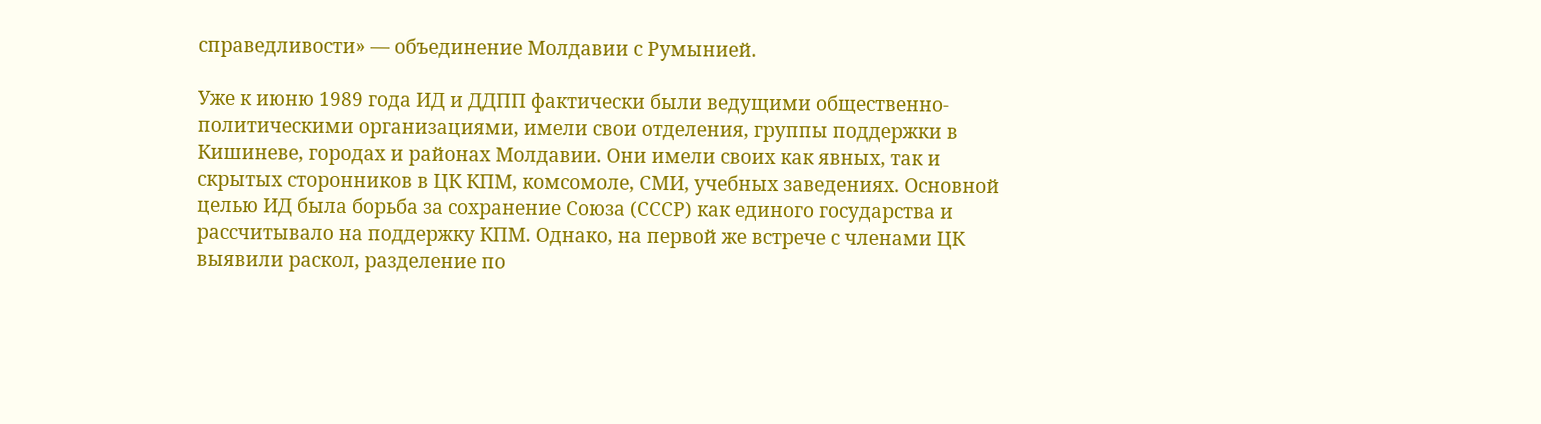справедливости» — объединение Молдавии с Румынией.

Уже к июню 1989 года ИД и ДДПП фактически были ведущими общественно-политическими организациями, имели свои отделения, группы поддержки в Кишиневе, городах и районах Молдавии. Они имели своих как явных, так и скрытых сторонников в ЦК КПМ, комсомоле, СМИ, учебных заведениях. Основной целью ИД была борьба за сохранение Союза (СССР) как единого государства и рассчитывало на поддержку КПМ. Однако, на первой же встрече с членами ЦК выявили раскол, разделение по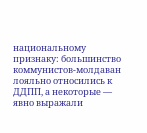национальному признаку: большинство коммунистов-молдаван лояльно относились к ДДПП, а некоторые — явно выражали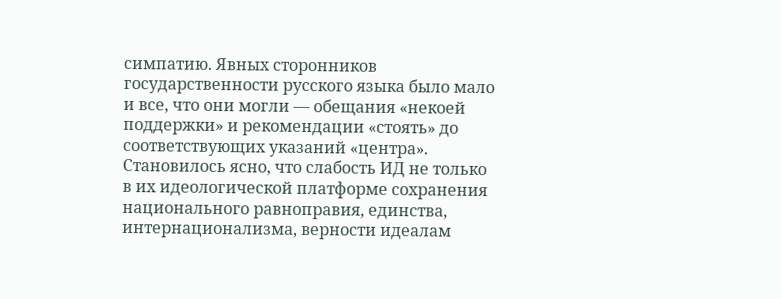симпатию. Явных сторонников государственности русского языка было мало и все, что они могли — обещания «некоей поддержки» и рекомендации «стоять» до соответствующих указаний «центра». Становилось ясно, что слабость ИД не только в их идеологической платформе сохранения национального равноправия, единства, интернационализма, верности идеалам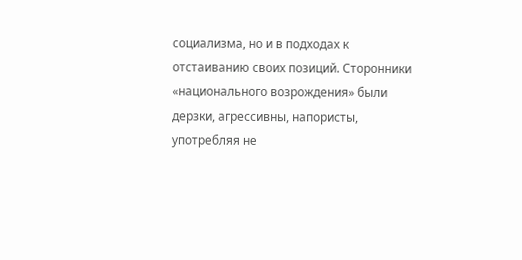социализма, но и в подходах к отстаиванию своих позиций. Сторонники «национального возрождения» были дерзки, агрессивны, напористы, употребляя не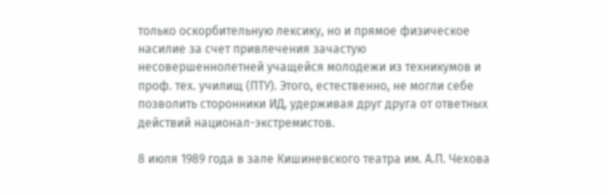только оскорбительную лексику, но и прямое физическое насилие за счет привлечения зачастую несовершеннолетней учащейся молодежи из техникумов и проф. тех. училищ (ПТУ). Этого, естественно, не могли себе позволить сторонники ИД, удерживая друг друга от ответных действий национал-экстремистов.

8 июля 1989 года в зале Кишиневского театра им. А.П. Чехова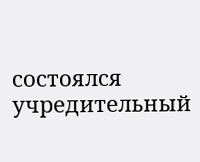состоялся учредительный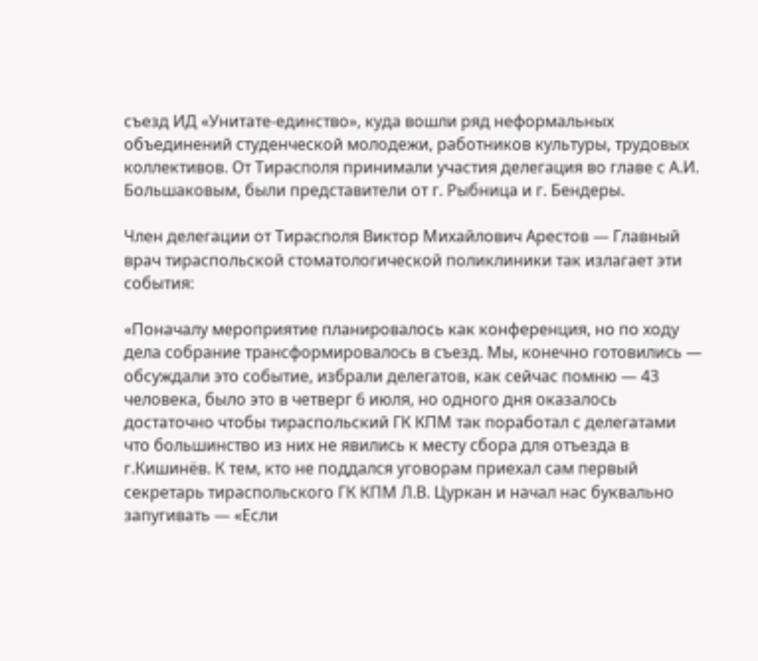съезд ИД «Унитате-единство», куда вошли ряд неформальных объединений студенческой молодежи, работников культуры, трудовых коллективов. От Тирасполя принимали участия делегация во главе с А.И. Большаковым, были представители от г. Рыбница и г. Бендеры.

Член делегации от Тирасполя Виктор Михайлович Арестов — Главный врач тираспольской стоматологической поликлиники так излагает эти события:

«Поначалу мероприятие планировалось как конференция, но по ходу дела собрание трансформировалось в съезд. Мы, конечно готовились — обсуждали это событие, избрали делегатов, как сейчас помню — 43 человека, было это в четверг 6 июля, но одного дня оказалось достаточно чтобы тираспольский ГК КПМ так поработал с делегатами что большинство из них не явились к месту сбора для отъезда в г.Кишинёв. К тем, кто не поддался уговорам приехал сам первый секретарь тираспольского ГК КПМ Л.В. Цуркан и начал нас буквально запугивать — «Если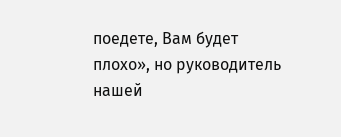поедете, Вам будет плохо», но руководитель нашей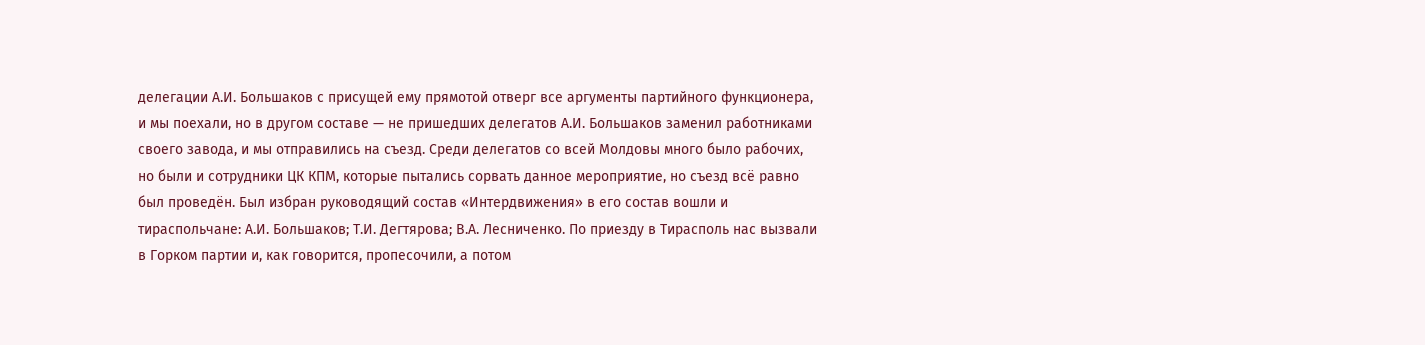делегации А.И. Большаков с присущей ему прямотой отверг все аргументы партийного функционера, и мы поехали, но в другом составе — не пришедших делегатов А.И. Большаков заменил работниками своего завода, и мы отправились на съезд. Среди делегатов со всей Молдовы много было рабочих, но были и сотрудники ЦК КПМ, которые пытались сорвать данное мероприятие, но съезд всё равно был проведён. Был избран руководящий состав «Интердвижения» в его состав вошли и тираспольчане: А.И. Большаков; Т.И. Дегтярова; В.А. Лесниченко. По приезду в Тирасполь нас вызвали в Горком партии и, как говорится, пропесочили, а потом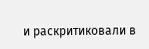и раскритиковали в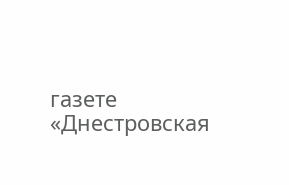газете «Днестровская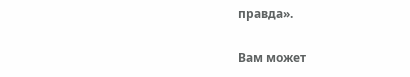правда».

Вам может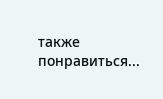также понравиться...